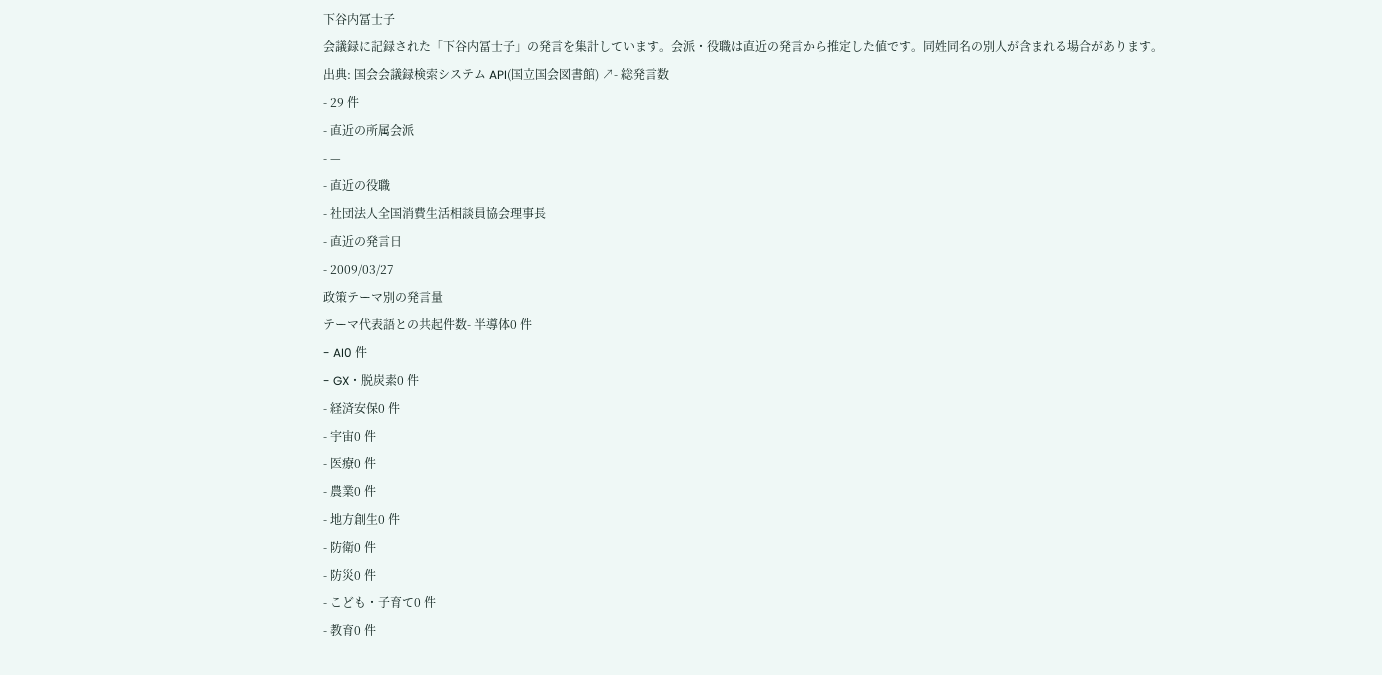下谷内冨士子
会議録に記録された「下谷内冨士子」の発言を集計しています。会派・役職は直近の発言から推定した値です。同姓同名の別人が含まれる場合があります。
出典: 国会会議録検索システム API(国立国会図書館) ↗- 総発言数
- 29 件
- 直近の所属会派
- —
- 直近の役職
- 社団法人全国消費生活相談員協会理事長
- 直近の発言日
- 2009/03/27
政策テーマ別の発言量
テーマ代表語との共起件数- 半導体0 件
- AI0 件
- GX・脱炭素0 件
- 経済安保0 件
- 宇宙0 件
- 医療0 件
- 農業0 件
- 地方創生0 件
- 防衛0 件
- 防災0 件
- こども・子育て0 件
- 教育0 件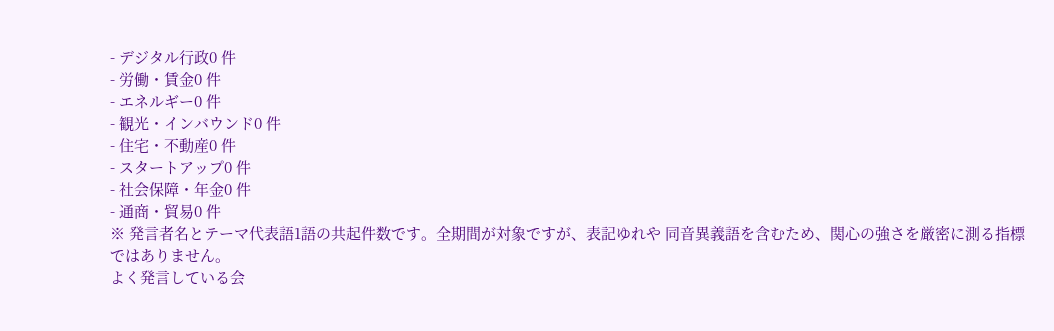- デジタル行政0 件
- 労働・賃金0 件
- エネルギー0 件
- 観光・インバウンド0 件
- 住宅・不動産0 件
- スタートアップ0 件
- 社会保障・年金0 件
- 通商・貿易0 件
※ 発言者名とテーマ代表語1語の共起件数です。全期間が対象ですが、表記ゆれや 同音異義語を含むため、関心の強さを厳密に測る指標ではありません。
よく発言している会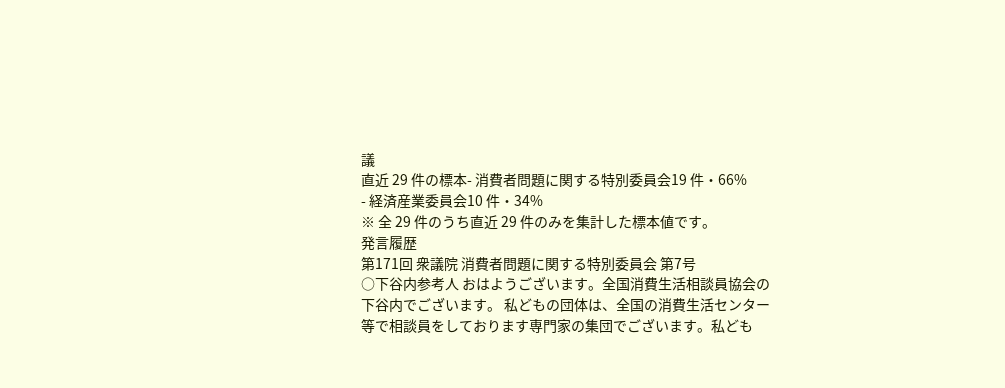議
直近 29 件の標本- 消費者問題に関する特別委員会19 件・66%
- 経済産業委員会10 件・34%
※ 全 29 件のうち直近 29 件のみを集計した標本値です。
発言履歴
第171回 衆議院 消費者問題に関する特別委員会 第7号
○下谷内参考人 おはようございます。全国消費生活相談員協会の下谷内でございます。 私どもの団体は、全国の消費生活センター等で相談員をしております専門家の集団でございます。私ども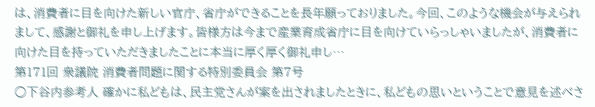は、消費者に目を向けた新しい官庁、省庁ができることを長年願っておりました。今回、このような機会が与えられまして、感謝と御礼を申し上げます。皆様方は今まで産業育成省庁に目を向けていらっしゃいましたが、消費者に向けた目を持っていただきましたことに本当に厚く厚く御礼申し…
第171回 衆議院 消費者問題に関する特別委員会 第7号
○下谷内参考人 確かに私どもは、民主党さんが案を出されましたときに、私どもの思いということで意見を述べさ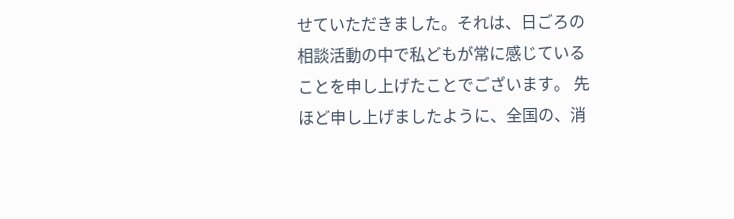せていただきました。それは、日ごろの相談活動の中で私どもが常に感じていることを申し上げたことでございます。 先ほど申し上げましたように、全国の、消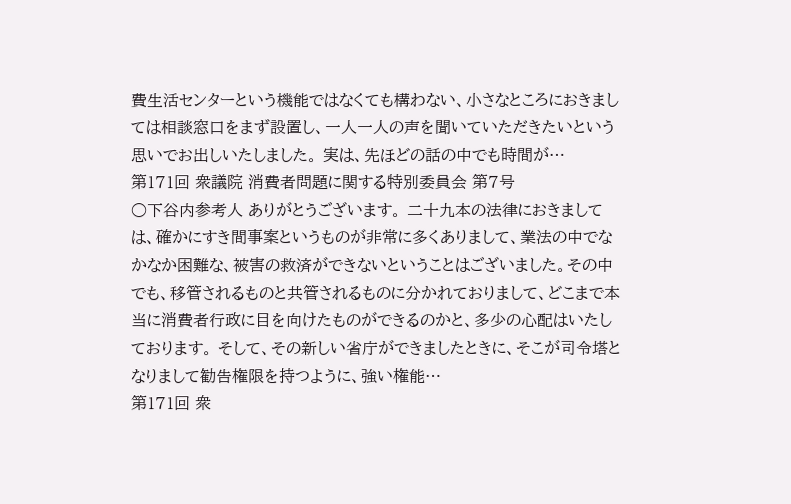費生活センターという機能ではなくても構わない、小さなところにおきましては相談窓口をまず設置し、一人一人の声を聞いていただきたいという思いでお出しいたしました。 実は、先ほどの話の中でも時間が…
第171回 衆議院 消費者問題に関する特別委員会 第7号
○下谷内参考人 ありがとうございます。 二十九本の法律におきましては、確かにすき間事案というものが非常に多くありまして、業法の中でなかなか困難な、被害の救済ができないということはございました。その中でも、移管されるものと共管されるものに分かれておりまして、どこまで本当に消費者行政に目を向けたものができるのかと、多少の心配はいたしております。 そして、その新しい省庁ができましたときに、そこが司令塔となりまして勧告権限を持つように、強い権能…
第171回 衆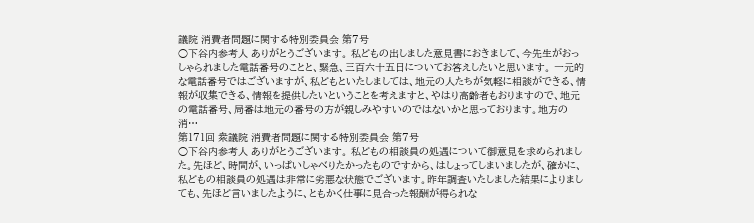議院 消費者問題に関する特別委員会 第7号
○下谷内参考人 ありがとうございます。 私どもの出しました意見書におきまして、今先生がおっしゃられました電話番号のことと、緊急、三百六十五日についてお答えしたいと思います。 一元的な電話番号ではございますが、私どもといたしましては、地元の人たちが気軽に相談ができる、情報が収集できる、情報を提供したいということを考えますと、やはり高齢者もおりますので、地元の電話番号、局番は地元の番号の方が親しみやすいのではないかと思っております。地方の消…
第171回 衆議院 消費者問題に関する特別委員会 第7号
○下谷内参考人 ありがとうございます。 私どもの相談員の処遇について御意見を求められました。先ほど、時間が、いっぱいしゃべりたかったものですから、はしょってしまいましたが、確かに、私どもの相談員の処遇は非常に劣悪な状態でございます。昨年調査いたしました結果によりましても、先ほど言いましたように、ともかく仕事に見合った報酬が得られな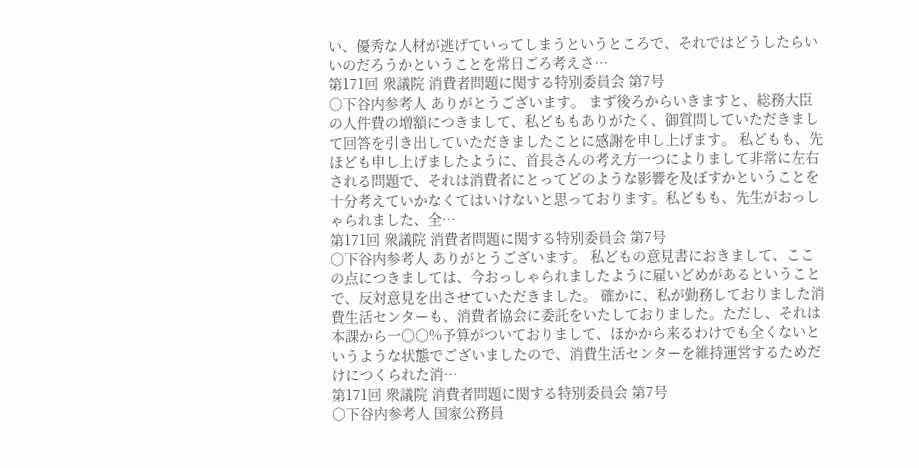い、優秀な人材が逃げていってしまうというところで、それではどうしたらいいのだろうかということを常日ごろ考えさ…
第171回 衆議院 消費者問題に関する特別委員会 第7号
○下谷内参考人 ありがとうございます。 まず後ろからいきますと、総務大臣の人件費の増額につきまして、私どももありがたく、御質問していただきまして回答を引き出していただきましたことに感謝を申し上げます。 私どもも、先ほども申し上げましたように、首長さんの考え方一つによりまして非常に左右される問題で、それは消費者にとってどのような影響を及ぼすかということを十分考えていかなくてはいけないと思っております。私どもも、先生がおっしゃられました、全…
第171回 衆議院 消費者問題に関する特別委員会 第7号
○下谷内参考人 ありがとうございます。 私どもの意見書におきまして、ここの点につきましては、今おっしゃられましたように雇いどめがあるということで、反対意見を出させていただきました。 確かに、私が勤務しておりました消費生活センターも、消費者協会に委託をいたしておりました。ただし、それは本課から一〇〇%予算がついておりまして、ほかから来るわけでも全くないというような状態でございましたので、消費生活センターを維持運営するためだけにつくられた消…
第171回 衆議院 消費者問題に関する特別委員会 第7号
○下谷内参考人 国家公務員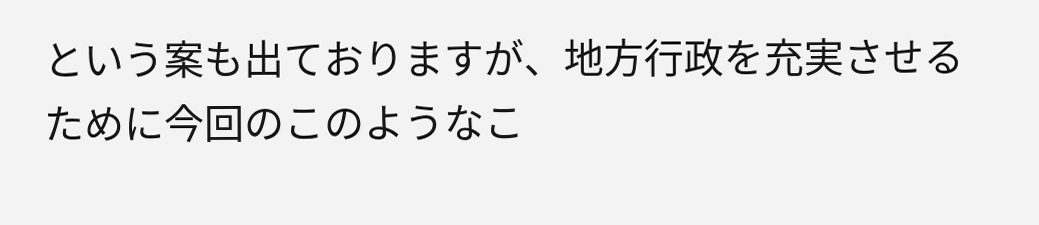という案も出ておりますが、地方行政を充実させるために今回のこのようなこ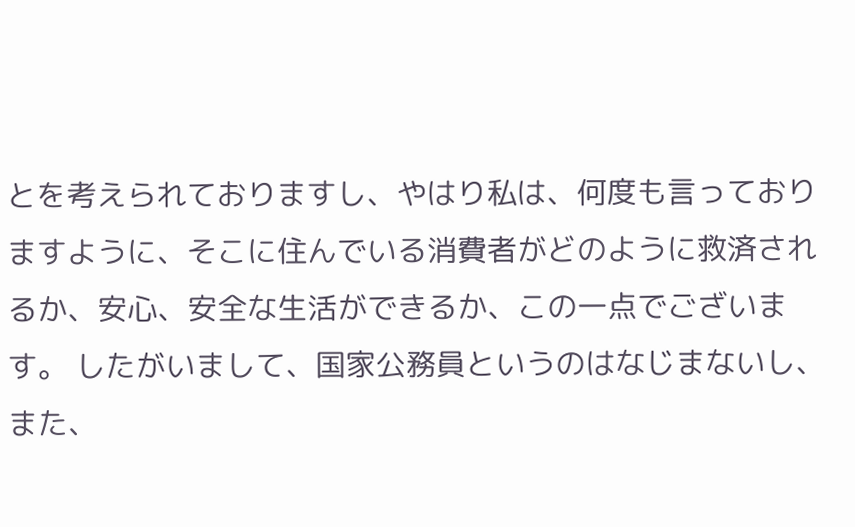とを考えられておりますし、やはり私は、何度も言っておりますように、そこに住んでいる消費者がどのように救済されるか、安心、安全な生活ができるか、この一点でございます。 したがいまして、国家公務員というのはなじまないし、また、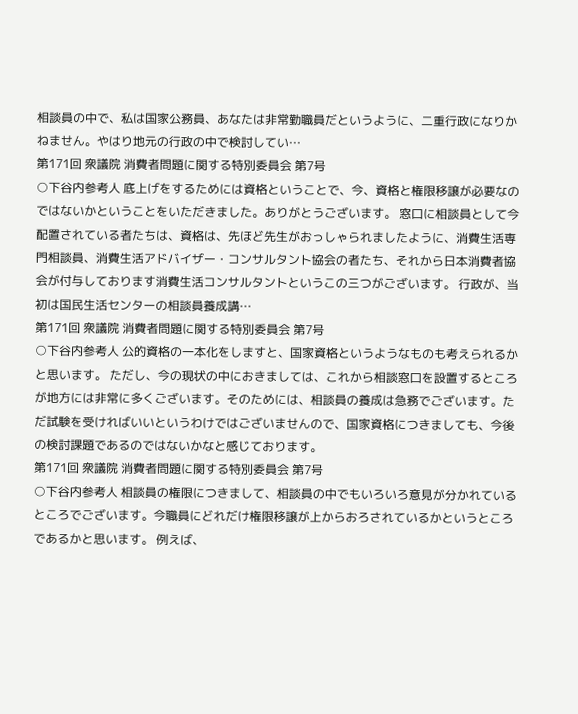相談員の中で、私は国家公務員、あなたは非常勤職員だというように、二重行政になりかねません。やはり地元の行政の中で検討してい…
第171回 衆議院 消費者問題に関する特別委員会 第7号
○下谷内参考人 底上げをするためには資格ということで、今、資格と権限移譲が必要なのではないかということをいただきました。ありがとうございます。 窓口に相談員として今配置されている者たちは、資格は、先ほど先生がおっしゃられましたように、消費生活専門相談員、消費生活アドバイザー・コンサルタント協会の者たち、それから日本消費者協会が付与しております消費生活コンサルタントというこの三つがございます。 行政が、当初は国民生活センターの相談員養成講…
第171回 衆議院 消費者問題に関する特別委員会 第7号
○下谷内参考人 公的資格の一本化をしますと、国家資格というようなものも考えられるかと思います。 ただし、今の現状の中におきましては、これから相談窓口を設置するところが地方には非常に多くございます。そのためには、相談員の養成は急務でございます。ただ試験を受ければいいというわけではございませんので、国家資格につきましても、今後の検討課題であるのではないかなと感じております。
第171回 衆議院 消費者問題に関する特別委員会 第7号
○下谷内参考人 相談員の権限につきまして、相談員の中でもいろいろ意見が分かれているところでございます。今職員にどれだけ権限移譲が上からおろされているかというところであるかと思います。 例えば、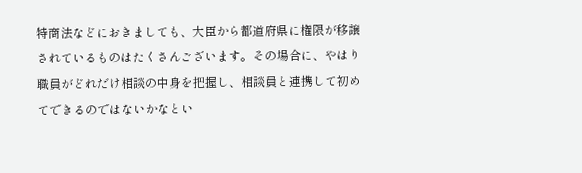特商法などにおきましても、大臣から都道府県に権限が移譲されているものはたくさんございます。その場合に、やはり職員がどれだけ相談の中身を把握し、相談員と連携して初めてできるのではないかなとい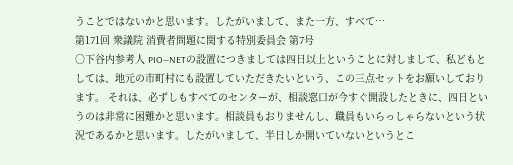うことではないかと思います。したがいまして、また一方、すべて…
第171回 衆議院 消費者問題に関する特別委員会 第7号
○下谷内参考人 PIO—NETの設置につきましては四日以上ということに対しまして、私どもとしては、地元の市町村にも設置していただきたいという、この三点セットをお願いしております。 それは、必ずしもすべてのセンターが、相談窓口が今すぐ開設したときに、四日というのは非常に困難かと思います。相談員もおりませんし、職員もいらっしゃらないという状況であるかと思います。したがいまして、半日しか開いていないというとこ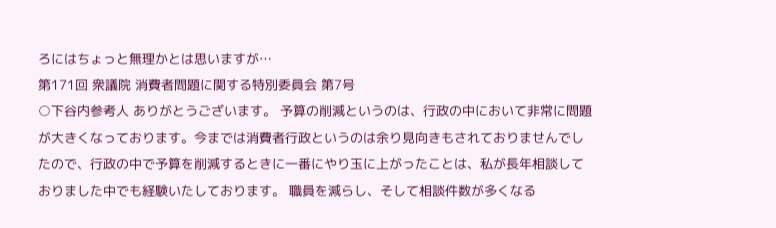ろにはちょっと無理かとは思いますが…
第171回 衆議院 消費者問題に関する特別委員会 第7号
○下谷内参考人 ありがとうございます。 予算の削減というのは、行政の中において非常に問題が大きくなっております。今までは消費者行政というのは余り見向きもされておりませんでしたので、行政の中で予算を削減するときに一番にやり玉に上がったことは、私が長年相談しておりました中でも経験いたしております。 職員を減らし、そして相談件数が多くなる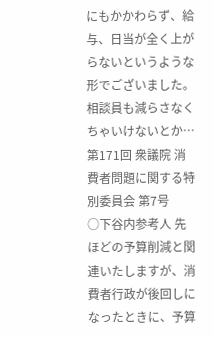にもかかわらず、給与、日当が全く上がらないというような形でございました。相談員も減らさなくちゃいけないとか…
第171回 衆議院 消費者問題に関する特別委員会 第7号
○下谷内参考人 先ほどの予算削減と関連いたしますが、消費者行政が後回しになったときに、予算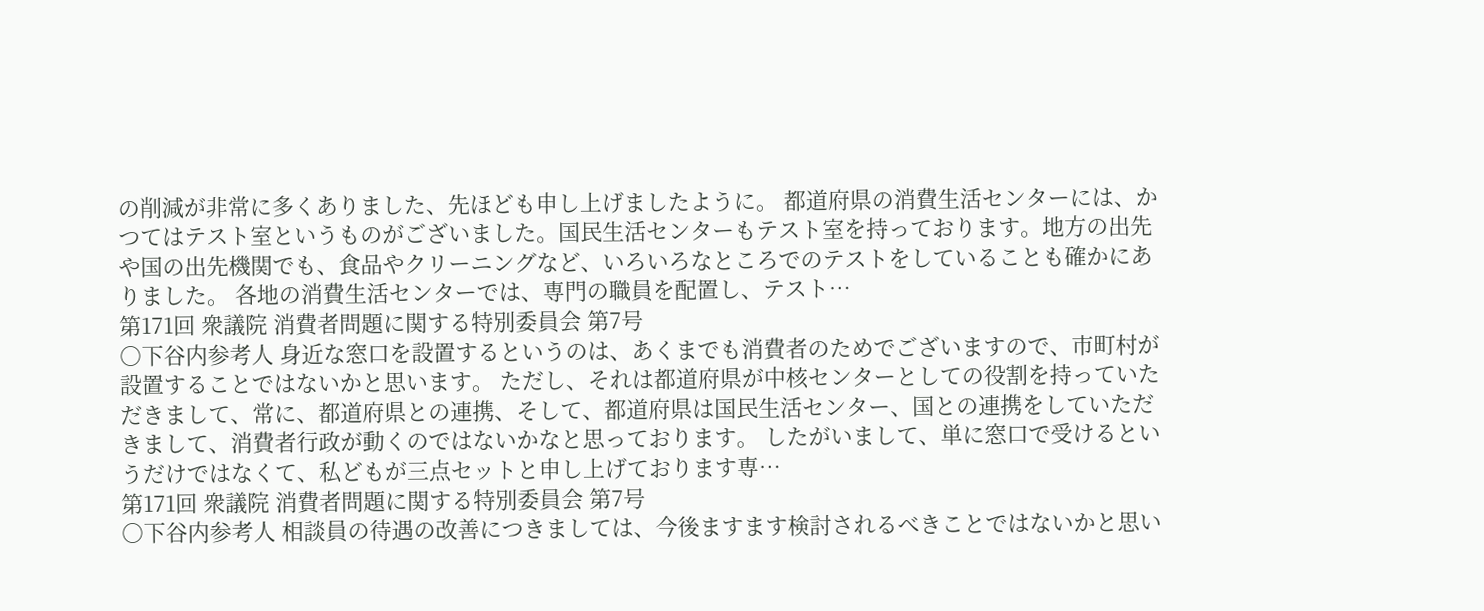の削減が非常に多くありました、先ほども申し上げましたように。 都道府県の消費生活センターには、かつてはテスト室というものがございました。国民生活センターもテスト室を持っております。地方の出先や国の出先機関でも、食品やクリーニングなど、いろいろなところでのテストをしていることも確かにありました。 各地の消費生活センターでは、専門の職員を配置し、テスト…
第171回 衆議院 消費者問題に関する特別委員会 第7号
○下谷内参考人 身近な窓口を設置するというのは、あくまでも消費者のためでございますので、市町村が設置することではないかと思います。 ただし、それは都道府県が中核センターとしての役割を持っていただきまして、常に、都道府県との連携、そして、都道府県は国民生活センター、国との連携をしていただきまして、消費者行政が動くのではないかなと思っております。 したがいまして、単に窓口で受けるというだけではなくて、私どもが三点セットと申し上げております専…
第171回 衆議院 消費者問題に関する特別委員会 第7号
○下谷内参考人 相談員の待遇の改善につきましては、今後ますます検討されるべきことではないかと思い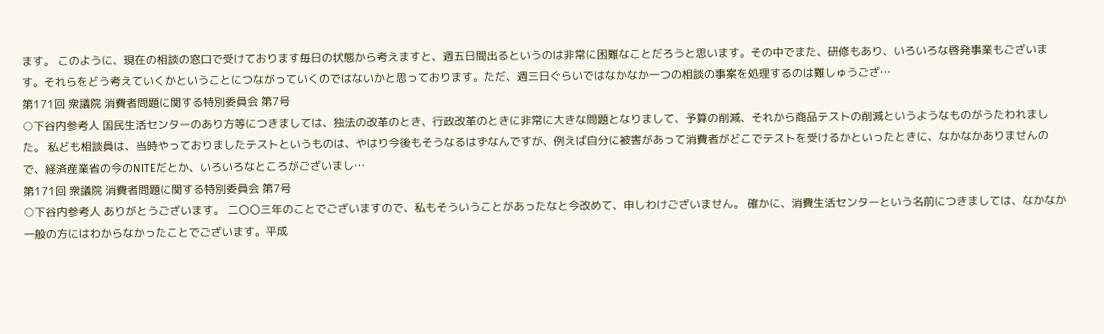ます。 このように、現在の相談の窓口で受けております毎日の状態から考えますと、週五日間出るというのは非常に困難なことだろうと思います。その中でまた、研修もあり、いろいろな啓発事業もございます。それらをどう考えていくかということにつながっていくのではないかと思っております。ただ、週三日ぐらいではなかなか一つの相談の事案を処理するのは難しゅうござ…
第171回 衆議院 消費者問題に関する特別委員会 第7号
○下谷内参考人 国民生活センターのあり方等につきましては、独法の改革のとき、行政改革のときに非常に大きな問題となりまして、予算の削減、それから商品テストの削減というようなものがうたわれました。 私ども相談員は、当時やっておりましたテストというものは、やはり今後もそうなるはずなんですが、例えば自分に被害があって消費者がどこでテストを受けるかといったときに、なかなかありませんので、経済産業省の今のNITEだとか、いろいろなところがございまし…
第171回 衆議院 消費者問題に関する特別委員会 第7号
○下谷内参考人 ありがとうございます。 二〇〇三年のことでございますので、私もそういうことがあったなと今改めて、申しわけございません。 確かに、消費生活センターという名前につきましては、なかなか一般の方にはわからなかったことでございます。平成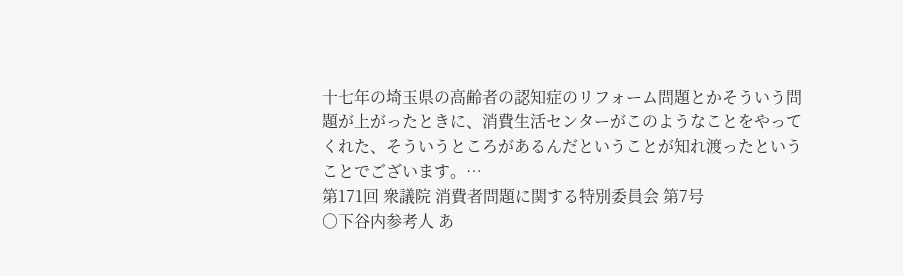十七年の埼玉県の高齢者の認知症のリフォーム問題とかそういう問題が上がったときに、消費生活センターがこのようなことをやってくれた、そういうところがあるんだということが知れ渡ったということでございます。…
第171回 衆議院 消費者問題に関する特別委員会 第7号
○下谷内参考人 あ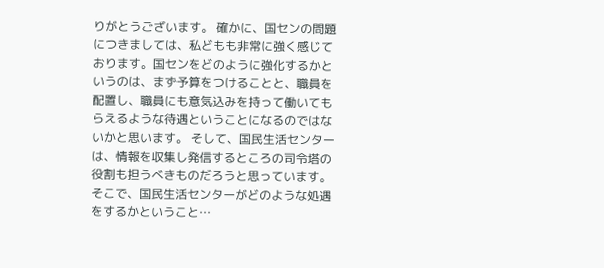りがとうございます。 確かに、国センの問題につきましては、私どもも非常に強く感じております。国センをどのように強化するかというのは、まず予算をつけることと、職員を配置し、職員にも意気込みを持って働いてもらえるような待遇ということになるのではないかと思います。 そして、国民生活センターは、情報を収集し発信するところの司令塔の役割も担うべきものだろうと思っています。そこで、国民生活センターがどのような処遇をするかということ…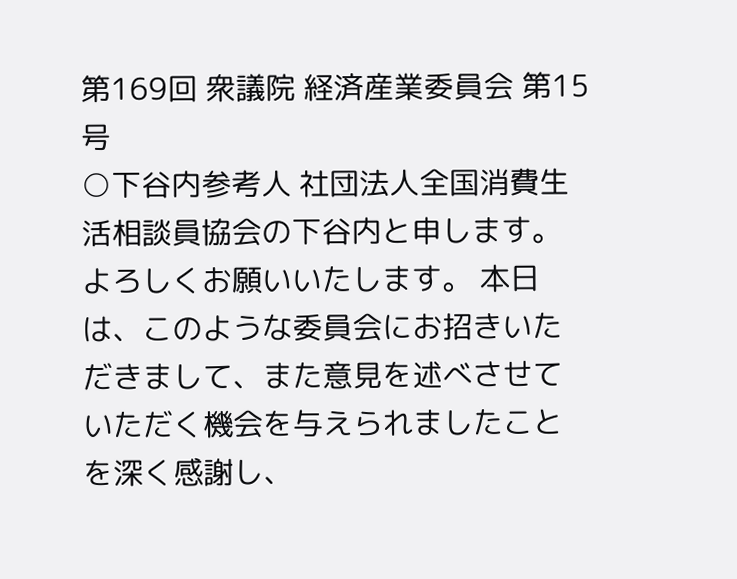第169回 衆議院 経済産業委員会 第15号
○下谷内参考人 社団法人全国消費生活相談員協会の下谷内と申します。よろしくお願いいたします。 本日は、このような委員会にお招きいただきまして、また意見を述べさせていただく機会を与えられましたことを深く感謝し、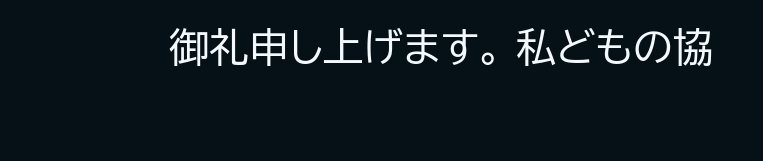御礼申し上げます。 私どもの協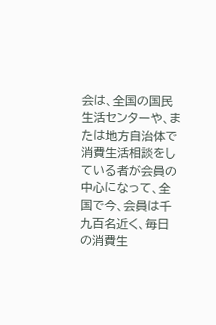会は、全国の国民生活センターや、または地方自治体で消費生活相談をしている者が会員の中心になって、全国で今、会員は千九百名近く、毎日の消費生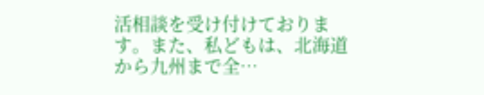活相談を受け付けております。また、私どもは、北海道から九州まで全…